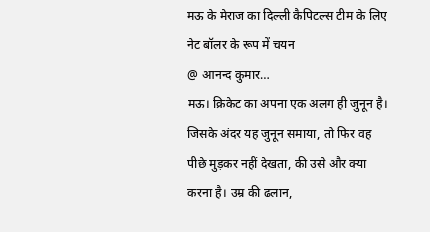मऊ के मेराज का दिल्ली कैपिटल्स टीम के लिए नेट बॉलर के रूप में चयन
@ आनन्द कुमार…
मऊ। क्रिकेट का अपना एक अलग ही जुनून है। जिसके अंदर यह जुनून समाया, तो फिर वह पीछे मुड़कर नहीं देखता, की उसे और क्या करना है। उम्र की ढलान,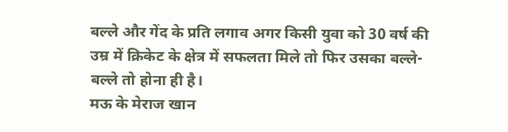बल्ले और गेंद के प्रति लगाव अगर किसी युवा को 30 वर्ष की उम्र में क्रिकेट के क्षेत्र में सफलता मिले तो फिर उसका बल्ले-बल्ले तो होना ही है।
मऊ के मेराज खान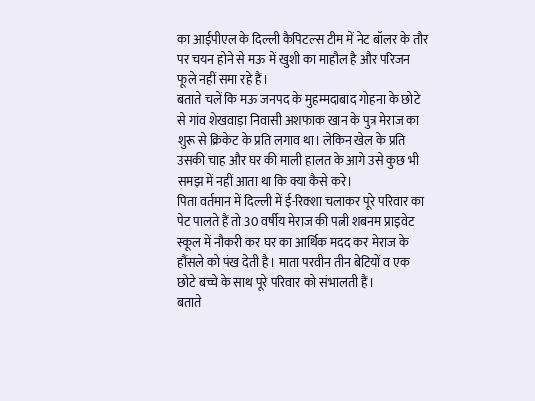का आईपीएल के दिल्ली कैपिटल्स टीम में नेट बॉलर के तौर पर चयन होने से मऊ में खुशी का माहौल है और परिजन फूले नहीं समा रहे हैं।
बताते चलें कि मऊ जनपद के मुहम्मदाबाद गोहना के छोटे से गांव शेखवाड़ा निवासी अशफाक खान के पुत्र मेराज का शुरू से क्रिकेट के प्रति लगाव था। लेकिन खेल के प्रति उसकी चाह और घर की माली हालत के आगे उसे कुछ भी समझ में नहीं आता था कि क्या कैसे करे।
पिता वर्तमान में दिल्ली में ई-रिक्शा चलाकर पूरे परिवार का पेट पालते हैं तो 30 वर्षीय मेराज की पत्नी शबनम प्राइवेट स्कूल में नौकरी कर घर का आर्थिक मदद कर मेराज के हौंसले को पंख देती है। माता परवीन तीन बेटियों व एक छोटे बच्चे के साथ पूरे परिवार को संभालती हैं।
बताते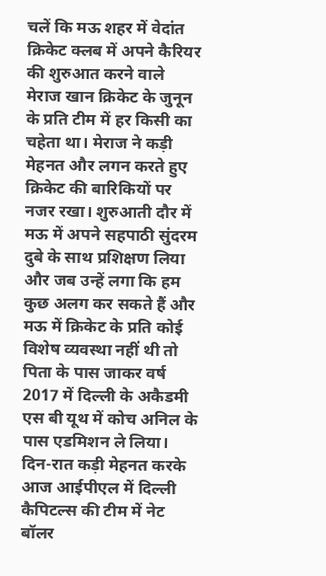चलें कि मऊ शहर में वेदांत क्रिकेट क्लब में अपने कैरियर की शुरुआत करने वाले मेराज खान क्रिकेट के जुनून के प्रति टीम में हर किसी का चहेता था। मेराज ने कड़ी मेहनत और लगन करते हुए क्रिकेट की बारिकियों पर नजर रखा। शुरुआती दौर में मऊ में अपने सहपाठी सुंदरम दुबे के साथ प्रशिक्षण लिया और जब उन्हें लगा कि हम कुछ अलग कर सकते हैं और मऊ में क्रिकेट के प्रति कोई विशेष व्यवस्था नहीं थी तो पिता के पास जाकर वर्ष 2017 में दिल्ली के अकैडमी एस बी यूथ में कोच अनिल के पास एडमिशन ले लिया। दिन-रात कड़ी मेहनत करके आज आईपीएल में दिल्ली कैपिटल्स की टीम में नेट बॉलर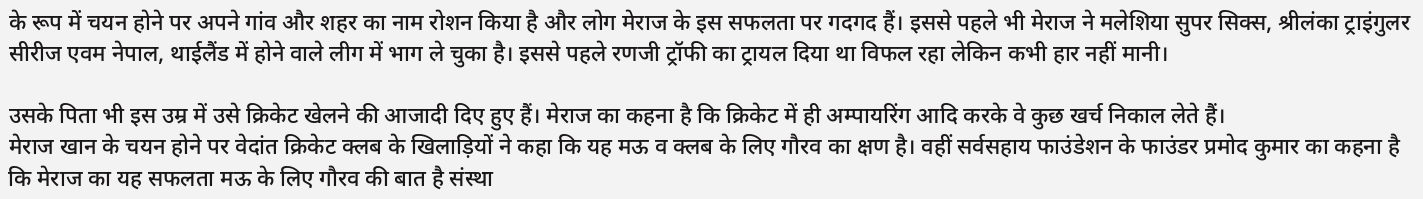के रूप में चयन होने पर अपने गांव और शहर का नाम रोशन किया है और लोग मेराज के इस सफलता पर गदगद हैं। इससे पहले भी मेराज ने मलेशिया सुपर सिक्स, श्रीलंका ट्राइंगुलर सीरीज एवम नेपाल, थाईलैंड में होने वाले लीग में भाग ले चुका है। इससे पहले रणजी ट्रॉफी का ट्रायल दिया था विफल रहा लेकिन कभी हार नहीं मानी।

उसके पिता भी इस उम्र में उसे क्रिकेट खेलने की आजादी दिए हुए हैं। मेराज का कहना है कि क्रिकेट में ही अम्पायरिंग आदि करके वे कुछ खर्च निकाल लेते हैं।
मेराज खान के चयन होने पर वेदांत क्रिकेट क्लब के खिलाड़ियों ने कहा कि यह मऊ व क्लब के लिए गौरव का क्षण है। वहीं सर्वसहाय फाउंडेशन के फाउंडर प्रमोद कुमार का कहना है कि मेराज का यह सफलता मऊ के लिए गौरव की बात है संस्था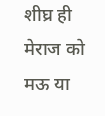शीघ्र ही मेराज को मऊ या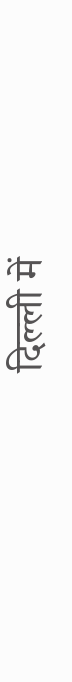दिल्ली में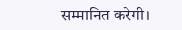सम्मानित करेगी।